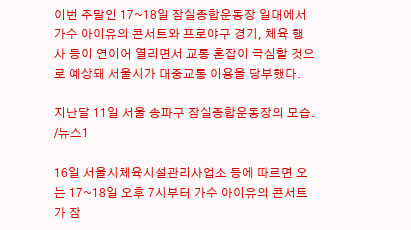이번 주말인 17~18일 잠실종합운동장 일대에서 가수 아이유의 콘서트와 프로야구 경기, 체육 행사 등이 연이어 열리면서 교통 혼잡이 극심할 것으로 예상돼 서울시가 대중교통 이용을 당부했다.

지난달 11일 서울 송파구 잠실종합운동장의 모습. /뉴스1

16일 서울시체육시설관리사업소 등에 따르면 오는 17~18일 오후 7시부터 가수 아이유의 콘서트가 잠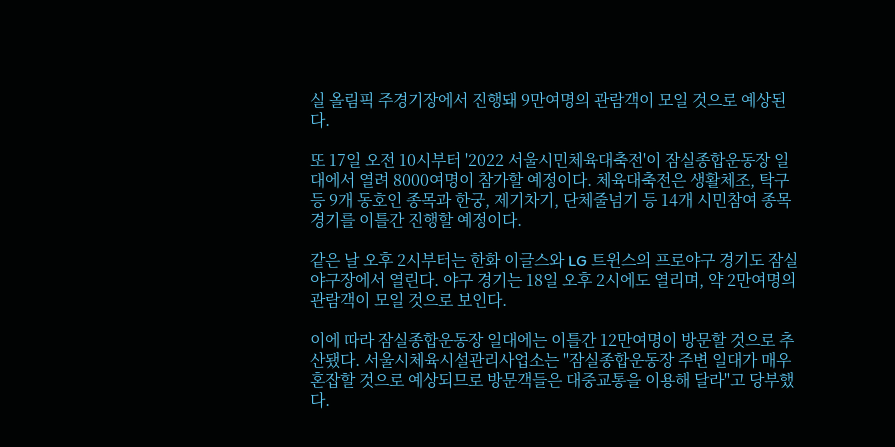실 올림픽 주경기장에서 진행돼 9만여명의 관람객이 모일 것으로 예상된다.

또 17일 오전 10시부터 '2022 서울시민체육대축전'이 잠실종합운동장 일대에서 열려 8000여명이 참가할 예정이다. 체육대축전은 생활체조, 탁구 등 9개 동호인 종목과 한궁, 제기차기, 단체줄넘기 등 14개 시민참여 종목 경기를 이틀간 진행할 예정이다.

같은 날 오후 2시부터는 한화 이글스와 LG 트윈스의 프로야구 경기도 잠실야구장에서 열린다. 야구 경기는 18일 오후 2시에도 열리며, 약 2만여명의 관람객이 모일 것으로 보인다.

이에 따라 잠실종합운동장 일대에는 이틀간 12만여명이 방문할 것으로 추산됐다. 서울시체육시설관리사업소는 "잠실종합운동장 주변 일대가 매우 혼잡할 것으로 예상되므로 방문객들은 대중교통을 이용해 달라"고 당부했다.